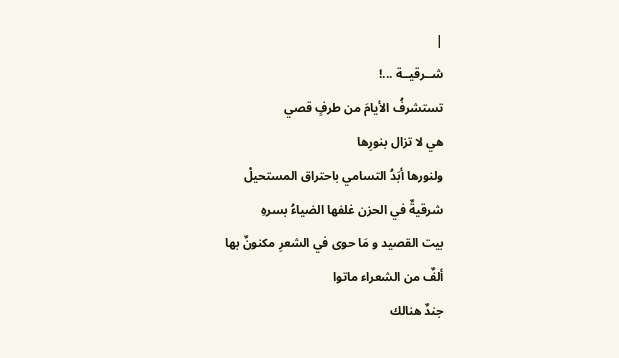|
شــرقيــة ...!
تستشرفُ الأيامَ من طرفٍ قصي
هي لا تزال بنورِها
ولنورها أبَدُ التسامي باحتراق المستحيلْ
شرقيةٌ في الحزن غلفها الضياءُ بسرهِ
بيت القصيد و مَا حوى في الشعرِ مكنونٌ بها
ألفٌ من الشعراء ماتوا
جندٌ هنالك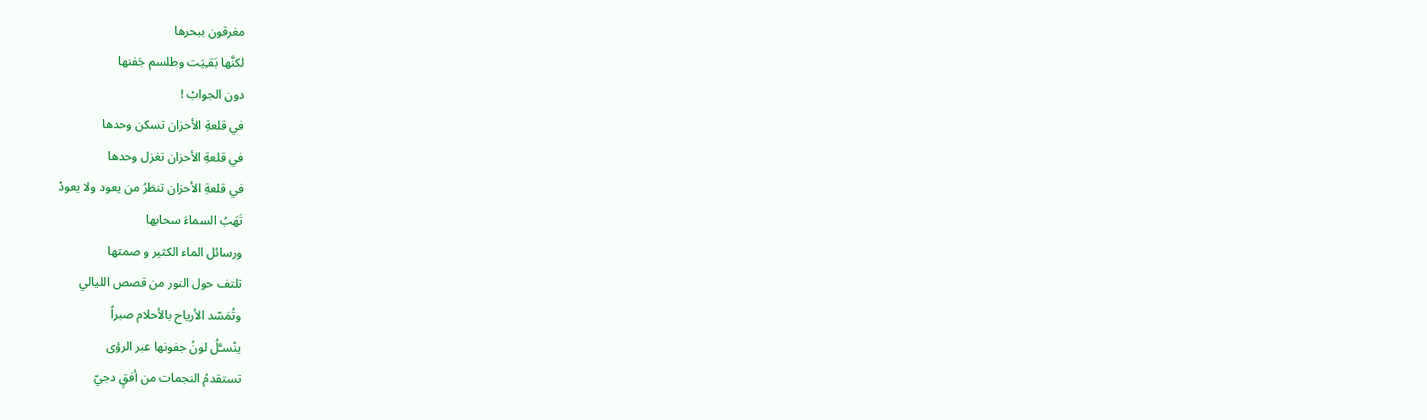مغرقون ببحرها
لكنَّها بَقـِيَت وطلسم جَفنها
دون الجوابْ !
في قلعةِ الأحزان تسكن وحدها
في قلعةِ الأحزان تغزل وحدها
في قلعةِ الأحزان تنظرُ من يعود ولا يعودْ
تَهَبُ السماءَ سحابها
ورسائل الماء الكثير و صمتها
تلتف حول النور من قصص الليالي
وتُمَسّد الأرياح بالأحلام صبراً
ينْسـَّلُ لونُ جفونها عبر الرؤى
تستقدمُ النجمات من أفقٍ دجيّ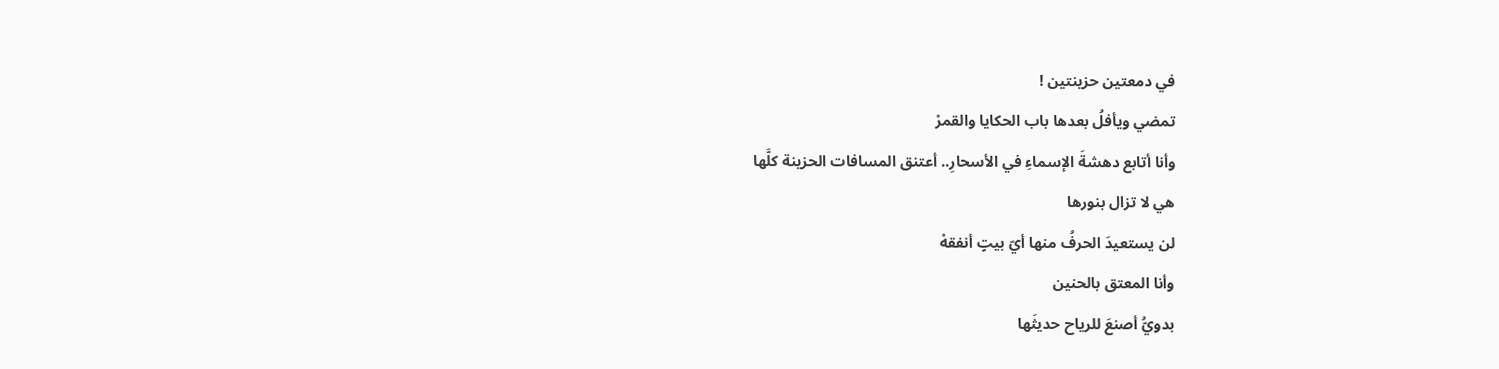في دمعتين حزينتين !
تمضي ويأفلُ بعدها باب الحكايا والقمرْ
وأنا أتابع دهشةَ الإسماءِ في الأسحارِ.. أعتنق المسافات الحزينة كلَّها
هي لا تزال بنورها
لن يستعيدَ الحرفُ منها أيّ بيتٍ أنفقهْ
وأنا المعتق بالحنين
بدويُّ أصنعَ للرياح حديثَها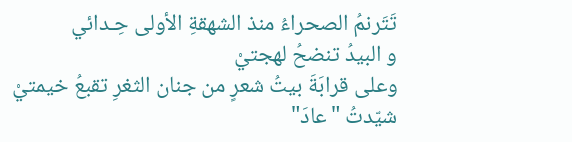تَتَرنمُ الصحراءُ منذ الشهقةِ الأولى حِـدائي
و البيدُ تنضحُ لهجتيْ
وعلى قرابَةَ بيتُ شعرٍ من جنان الثغرِ تقبعُ خيمتيْ
شيّدتُ "عادَ"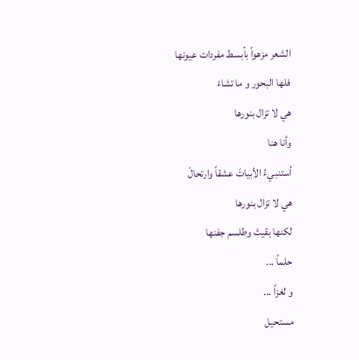الشعر مزهواً بأبسط مفردات عيونها
فلها البحور و ما تشاءْ
هي لا تزال بنورها
وأنا هنا
أستنبيءُ الأبياتَ عشقاً وارتحالْ
هي لا تزال بنورها
لكنها بقيتْ وطلسم جفنها
حلماً ...
و لغزاً ...
مستحيل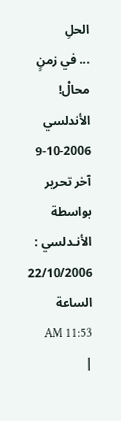الحلِ
... في زمنٍ محالْ!
الأندلسي
9-10-2006
آخر تحرير بواسطة الأنـدلسي : 22/10/2006 الساعة 11:53 AM
|